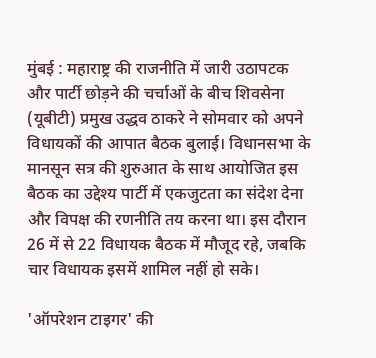मुंबई : महाराष्ट्र की राजनीति में जारी उठापटक और पार्टी छोड़ने की चर्चाओं के बीच शिवसेना (यूबीटी) प्रमुख उद्धव ठाकरे ने सोमवार को अपने विधायकों की आपात बैठक बुलाई। विधानसभा के मानसून सत्र की शुरुआत के साथ आयोजित इस बैठक का उद्देश्य पार्टी में एकजुटता का संदेश देना और विपक्ष की रणनीति तय करना था। इस दौरान 26 में से 22 विधायक बैठक में मौजूद रहे, जबकि चार विधायक इसमें शामिल नहीं हो सके।

'ऑपरेशन टाइगर' की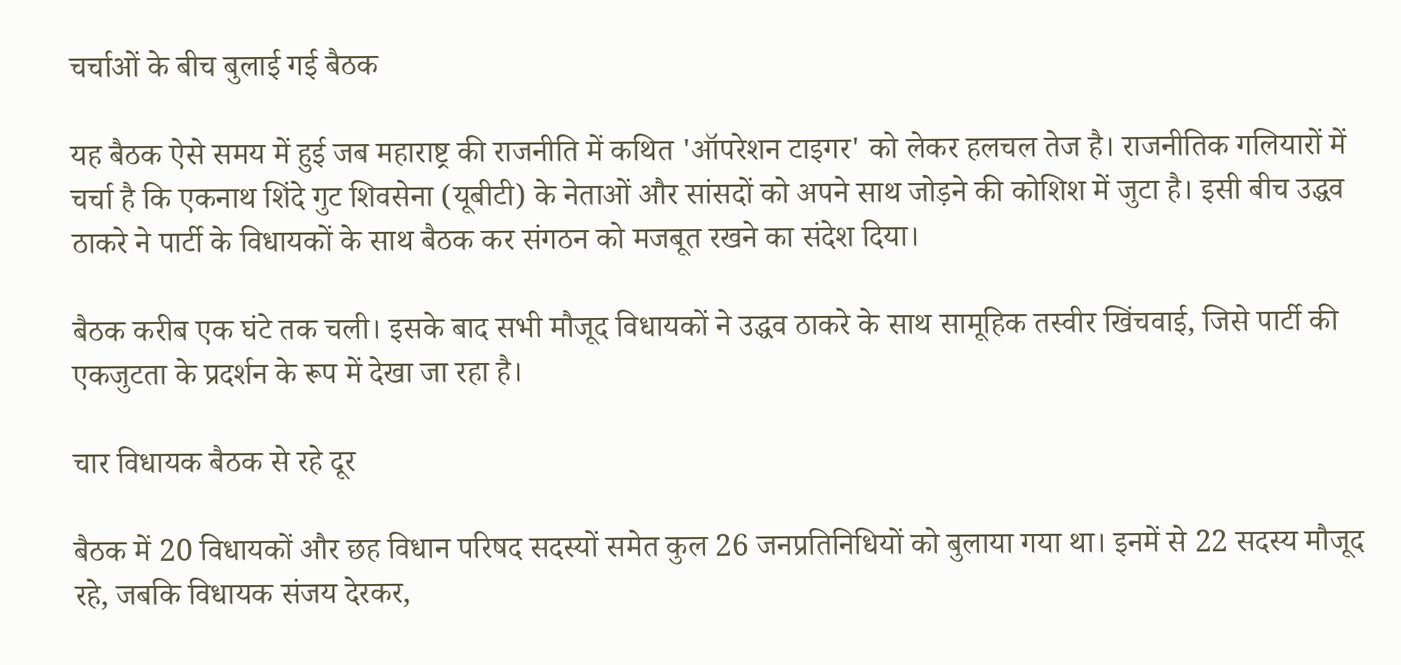चर्चाओं के बीच बुलाई गई बैठक

यह बैठक ऐसे समय में हुई जब महाराष्ट्र की राजनीति में कथित 'ऑपरेशन टाइगर' को लेकर हलचल तेज है। राजनीतिक गलियारों में चर्चा है कि एकनाथ शिंदे गुट शिवसेना (यूबीटी) के नेताओं और सांसदों को अपने साथ जोड़ने की कोशिश में जुटा है। इसी बीच उद्धव ठाकरे ने पार्टी के विधायकों के साथ बैठक कर संगठन को मजबूत रखने का संदेश दिया।

बैठक करीब एक घंटे तक चली। इसके बाद सभी मौजूद विधायकों ने उद्धव ठाकरे के साथ सामूहिक तस्वीर खिंचवाई, जिसे पार्टी की एकजुटता के प्रदर्शन के रूप में देखा जा रहा है।

चार विधायक बैठक से रहे दूर

बैठक में 20 विधायकों और छह विधान परिषद सदस्यों समेत कुल 26 जनप्रतिनिधियों को बुलाया गया था। इनमें से 22 सदस्य मौजूद रहे, जबकि विधायक संजय देरकर,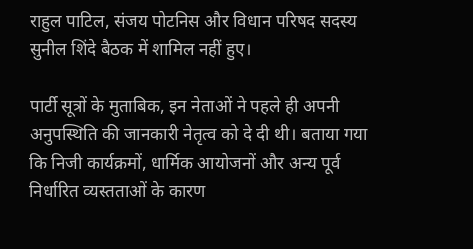राहुल पाटिल, संजय पोटनिस और विधान परिषद सदस्य सुनील शिंदे बैठक में शामिल नहीं हुए।

पार्टी सूत्रों के मुताबिक, इन नेताओं ने पहले ही अपनी अनुपस्थिति की जानकारी नेतृत्व को दे दी थी। बताया गया कि निजी कार्यक्रमों, धार्मिक आयोजनों और अन्य पूर्व निर्धारित व्यस्तताओं के कारण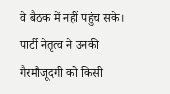वे बैठक में नहीं पहुंच सके। पार्टी नेतृत्व ने उनकी गैरमौजूदगी को किसी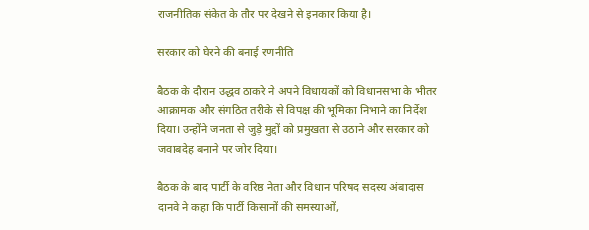राजनीतिक संकेत के तौर पर देखने से इनकार किया है।

सरकार को घेरने की बनाई रणनीति

बैठक के दौरान उद्धव ठाकरे ने अपने विधायकों को विधानसभा के भीतर आक्रामक और संगठित तरीके से विपक्ष की भूमिका निभाने का निर्देश दिया। उन्होंने जनता से जुड़े मुद्दों को प्रमुखता से उठाने और सरकार को जवाबदेह बनाने पर जोर दिया।

बैठक के बाद पार्टी के वरिष्ठ नेता और विधान परिषद सदस्य अंबादास दानवे ने कहा कि पार्टी किसानों की समस्याओं,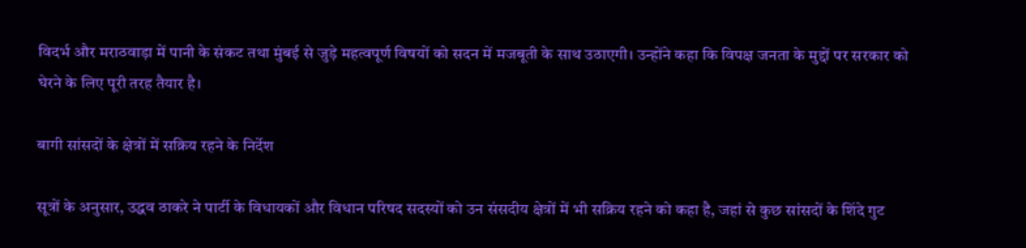विदर्भ और मराठवाड़ा में पानी के संकट तथा मुंबई से जुड़े महत्वपूर्ण विषयों को सदन में मजबूती के साथ उठाएगी। उन्होंने कहा कि विपक्ष जनता के मुद्दों पर सरकार को घेरने के लिए पूरी तरह तैयार है।

बागी सांसदों के क्षेत्रों में सक्रिय रहने के निर्देश

सूत्रों के अनुसार, उद्धव ठाकरे ने पार्टी के विधायकों और विधान परिषद सदस्यों को उन संसदीय क्षेत्रों में भी सक्रिय रहने को कहा है, जहां से कुछ सांसदों के शिंदे गुट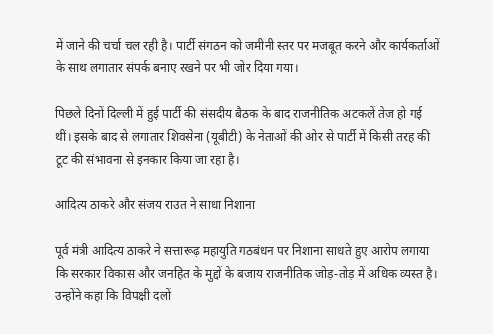में जाने की चर्चा चल रही है। पार्टी संगठन को जमीनी स्तर पर मजबूत करने और कार्यकर्ताओं के साथ लगातार संपर्क बनाए रखने पर भी जोर दिया गया।

पिछले दिनों दिल्ली में हुई पार्टी की संसदीय बैठक के बाद राजनीतिक अटकलें तेज हो गई थीं। इसके बाद से लगातार शिवसेना (यूबीटी) के नेताओं की ओर से पार्टी में किसी तरह की टूट की संभावना से इनकार किया जा रहा है।

आदित्य ठाकरे और संजय राउत ने साधा निशाना

पूर्व मंत्री आदित्य ठाकरे ने सत्तारूढ़ महायुति गठबंधन पर निशाना साधते हुए आरोप लगाया कि सरकार विकास और जनहित के मुद्दों के बजाय राजनीतिक जोड़-तोड़ में अधिक व्यस्त है। उन्होंने कहा कि विपक्षी दलों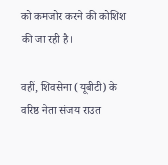को कमजोर करने की कोशिश की जा रही है।

वहीं, शिवसेना (यूबीटी) के वरिष्ठ नेता संजय राउत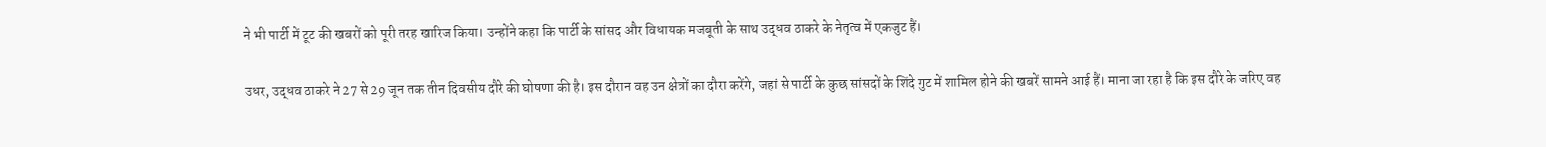ने भी पार्टी में टूट की खबरों को पूरी तरह खारिज किया। उन्होंने कहा कि पार्टी के सांसद और विधायक मजबूती के साथ उद्धव ठाकरे के नेतृत्व में एकजुट हैं।

उधर, उद्धव ठाकरे ने 27 से 29 जून तक तीन दिवसीय दौरे की घोषणा की है। इस दौरान वह उन क्षेत्रों का दौरा करेंगे, जहां से पार्टी के कुछ सांसदों के शिंदे गुट में शामिल होने की खबरें सामने आई हैं। माना जा रहा है कि इस दौरे के जरिए वह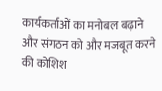कार्यकर्ताओं का मनोबल बढ़ाने और संगठन को और मजबूत करने की कोशिश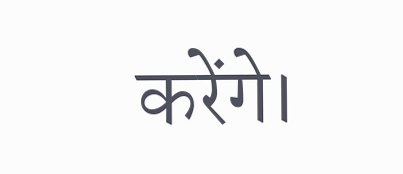करेंगे।